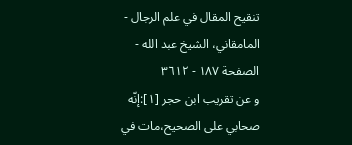تنقيح المقال في علم الرجال - المامقاني، الشيخ عبد الله - الصفحة ١٨٧ - ٣٦١٢
و عن تقريب ابن حجر [١]:إنّه صحابي على الصحيح،مات في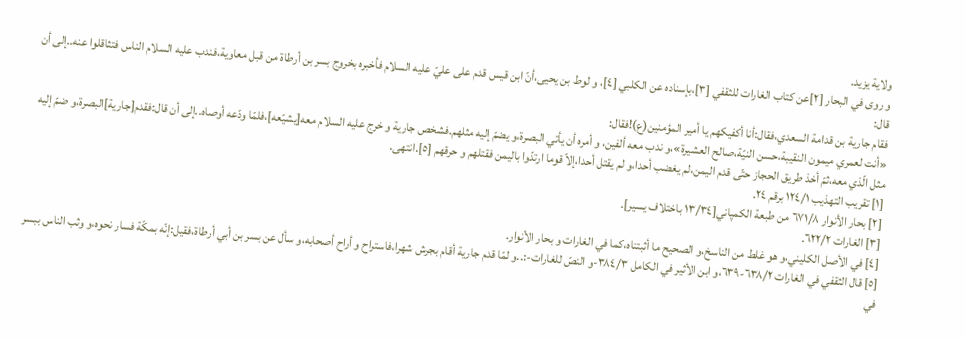ولاية يزيد.
و روى في البحار [٢]عن كتاب الغارات للثقفي [٣]،بإسناده عن الكلبي [٤]، و لوط بن يحيى،أنّ ابن قيس قدم على عليّ عليه السلام فأخبره بخروج بسر بن أرطاة من قبل معاوية،فندب عليه السلام الناس فتثاقلوا عنه..إلى أن قال:
فقام جارية بن قدامة السعدي،فقال:أنا أكفيكهم يا أمير المؤمنين(ع)!فقال:
«أنت لعمري ميمون النقيبة،حسن النيّة،صالح العشيرة»،و ندب معه ألفين، و أمره أن يأتي البصرة،و يضمّ إليه مثلهم.فشخص جارية و خرج عليه السلام معه[يشيّعه]،فلمّا ودّعه أوصاه..إلى أن قال:فقدم[جارية]البصرة،و ضمّ إليه مثل الّذي معه،ثمّ أخذ طريق الحجاز حتّى قدم اليمن،لم يغضب أحدا،و لم يقتل أحدا،إلاّ قوما ارتدّوا باليمن فقتلهم و حرقهم [٥].انتهى.
[١] تقريب التهذيب ١٢٤/١ برقم ٢٤.
[٢] بحار الأنوار ٦٧١/٨ من طبعة الكمپاني[١٣/٣٤ باختلاف يسير].
[٣] الغارات ٦٢٢/٢.
[٤] في الأصل الكليني،و هو غلط من الناسخ،و الصحيح ما أثبتناه،كما في الغارات و بحار الأنوار.
[٥] قال الثقفي في الغارات ٦٣٨/٢-٦٣٩،و ابن الأثير في الكامل ٣٨٤/٣-و النصّ للغارات-:..و لمّا قدم جارية أقام بجرش شهرا،فاستراح و أراح أصحابه،و سأل عن بسر بن أبي أرطاة،فقيل:إنّه بمكّة فسار نحوه،و وثب الناس ببسر في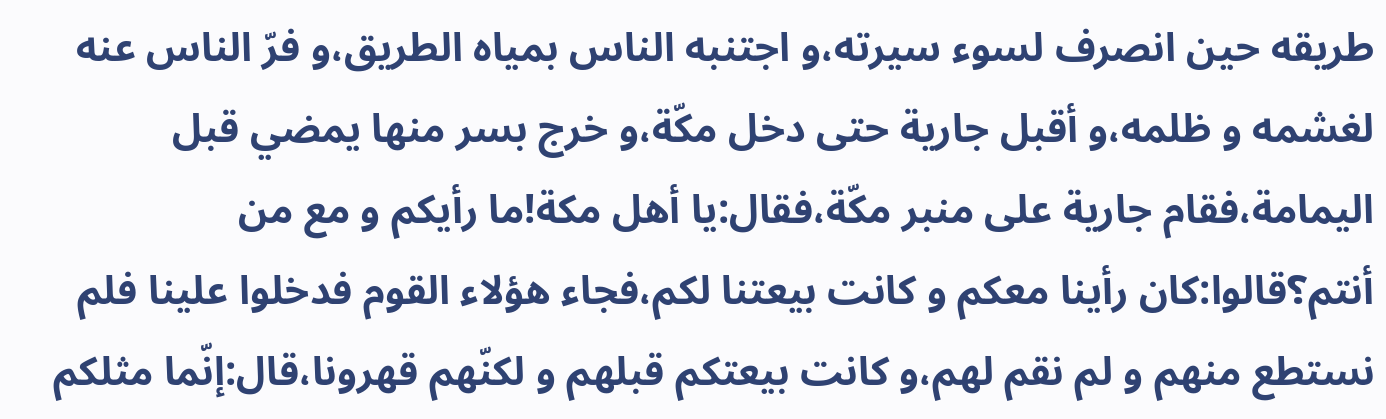طريقه حين انصرف لسوء سيرته،و اجتنبه الناس بمياه الطريق،و فرّ الناس عنه لغشمه و ظلمه،و أقبل جارية حتى دخل مكّة،و خرج بسر منها يمضي قبل اليمامة،فقام جارية على منبر مكّة،فقال:يا أهل مكة!ما رأيكم و مع من أنتم؟قالوا:كان رأينا معكم و كانت بيعتنا لكم،فجاء هؤلاء القوم فدخلوا علينا فلم نستطع منهم و لم نقم لهم،و كانت بيعتكم قبلهم و لكنّهم قهرونا،قال:إنّما مثلكم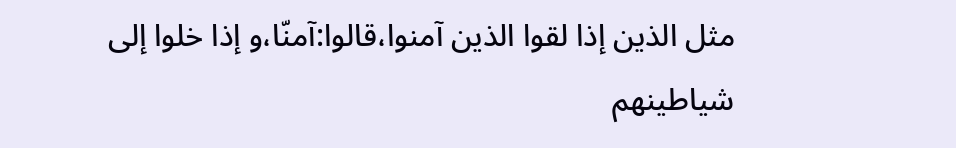مثل الذين إذا لقوا الذين آمنوا،قالوا:آمنّا،و إذا خلوا إلى شياطينهم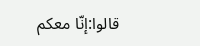قالوا:إنّا معكم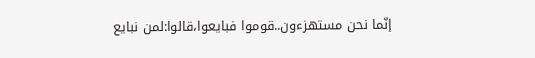إنّما نحن مستهزءون..قوموا فبايعوا،قالوا:لمن نبايع